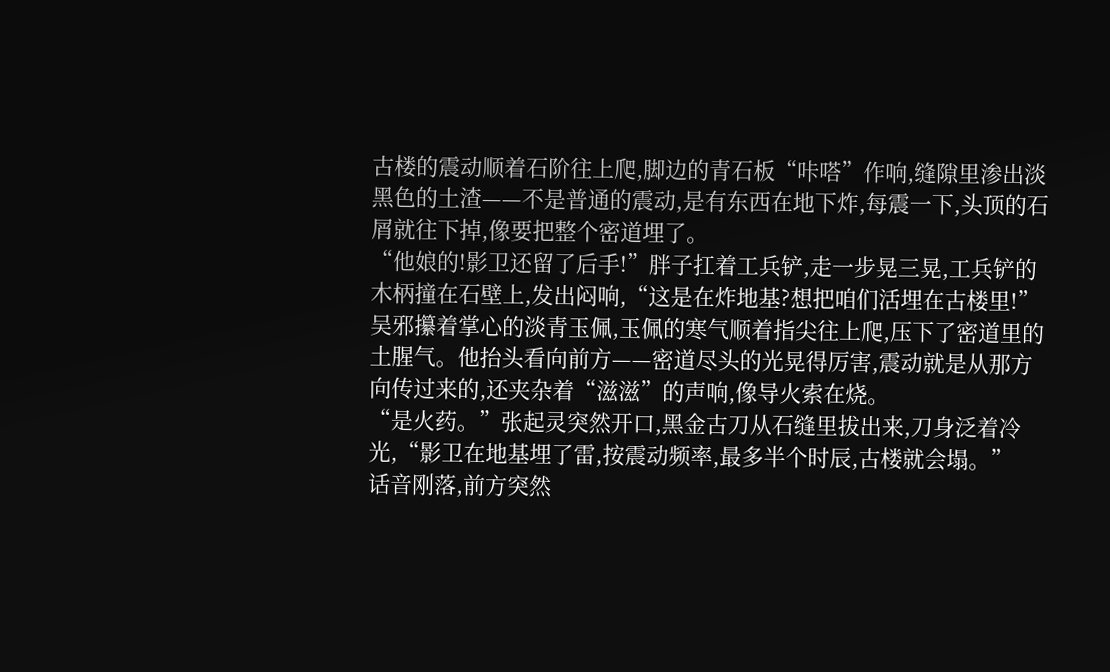古楼的震动顺着石阶往上爬,脚边的青石板“咔嗒”作响,缝隙里渗出淡黑色的土渣——不是普通的震动,是有东西在地下炸,每震一下,头顶的石屑就往下掉,像要把整个密道埋了。
“他娘的!影卫还留了后手!”胖子扛着工兵铲,走一步晃三晃,工兵铲的木柄撞在石壁上,发出闷响,“这是在炸地基?想把咱们活埋在古楼里!”
吴邪攥着掌心的淡青玉佩,玉佩的寒气顺着指尖往上爬,压下了密道里的土腥气。他抬头看向前方——密道尽头的光晃得厉害,震动就是从那方向传过来的,还夹杂着“滋滋”的声响,像导火索在烧。
“是火药。”张起灵突然开口,黑金古刀从石缝里拔出来,刀身泛着冷光,“影卫在地基埋了雷,按震动频率,最多半个时辰,古楼就会塌。”
话音刚落,前方突然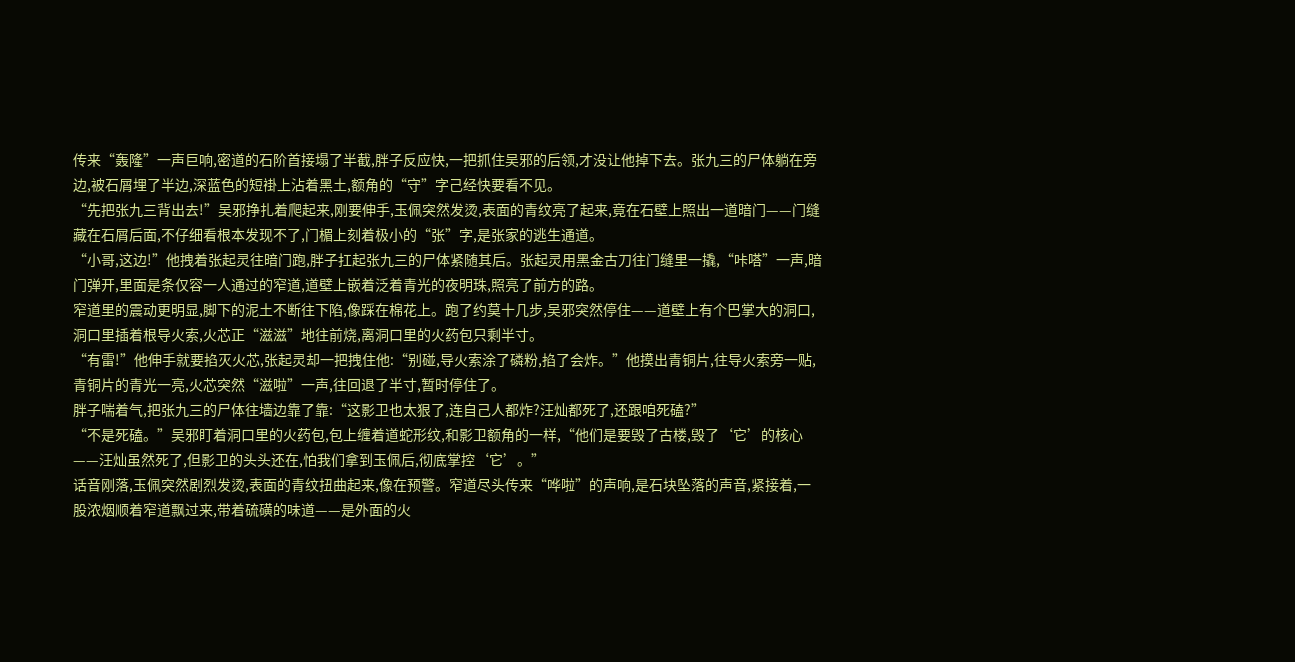传来“轰隆”一声巨响,密道的石阶首接塌了半截,胖子反应快,一把抓住吴邪的后领,才没让他掉下去。张九三的尸体躺在旁边,被石屑埋了半边,深蓝色的短褂上沾着黑土,额角的“守”字己经快要看不见。
“先把张九三背出去!”吴邪挣扎着爬起来,刚要伸手,玉佩突然发烫,表面的青纹亮了起来,竟在石壁上照出一道暗门——门缝藏在石屑后面,不仔细看根本发现不了,门楣上刻着极小的“张”字,是张家的逃生通道。
“小哥,这边!”他拽着张起灵往暗门跑,胖子扛起张九三的尸体紧随其后。张起灵用黑金古刀往门缝里一撬,“咔嗒”一声,暗门弹开,里面是条仅容一人通过的窄道,道壁上嵌着泛着青光的夜明珠,照亮了前方的路。
窄道里的震动更明显,脚下的泥土不断往下陷,像踩在棉花上。跑了约莫十几步,吴邪突然停住——道壁上有个巴掌大的洞口,洞口里插着根导火索,火芯正“滋滋”地往前烧,离洞口里的火药包只剩半寸。
“有雷!”他伸手就要掐灭火芯,张起灵却一把拽住他:“别碰,导火索涂了磷粉,掐了会炸。”他摸出青铜片,往导火索旁一贴,青铜片的青光一亮,火芯突然“滋啦”一声,往回退了半寸,暂时停住了。
胖子喘着气,把张九三的尸体往墙边靠了靠:“这影卫也太狠了,连自己人都炸?汪灿都死了,还跟咱死磕?”
“不是死磕。”吴邪盯着洞口里的火药包,包上缠着道蛇形纹,和影卫额角的一样,“他们是要毁了古楼,毁了‘它’的核心——汪灿虽然死了,但影卫的头头还在,怕我们拿到玉佩后,彻底掌控‘它’。”
话音刚落,玉佩突然剧烈发烫,表面的青纹扭曲起来,像在预警。窄道尽头传来“哗啦”的声响,是石块坠落的声音,紧接着,一股浓烟顺着窄道飘过来,带着硫磺的味道——是外面的火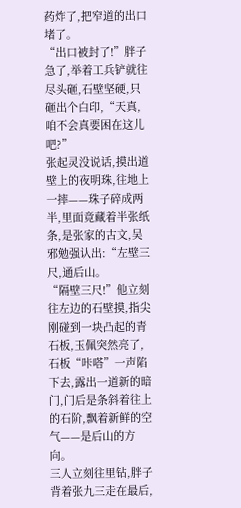药炸了,把窄道的出口堵了。
“出口被封了!”胖子急了,举着工兵铲就往尽头砸,石壁坚硬,只砸出个白印,“天真,咱不会真要困在这儿吧?”
张起灵没说话,摸出道壁上的夜明珠,往地上一摔——珠子碎成两半,里面竟藏着半张纸条,是张家的古文,吴邪勉强认出:“左壁三尺,通后山。
“隔壁三尺!”他立刻往左边的石壁摸,指尖刚碰到一块凸起的青石板,玉佩突然亮了,石板“咔嗒”一声陷下去,露出一道新的暗门,门后是条斜着往上的石阶,飘着新鲜的空气——是后山的方向。
三人立刻往里钻,胖子背着张九三走在最后,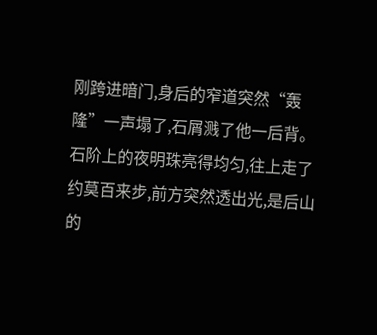刚跨进暗门,身后的窄道突然“轰隆”一声塌了,石屑溅了他一后背。石阶上的夜明珠亮得均匀,往上走了约莫百来步,前方突然透出光,是后山的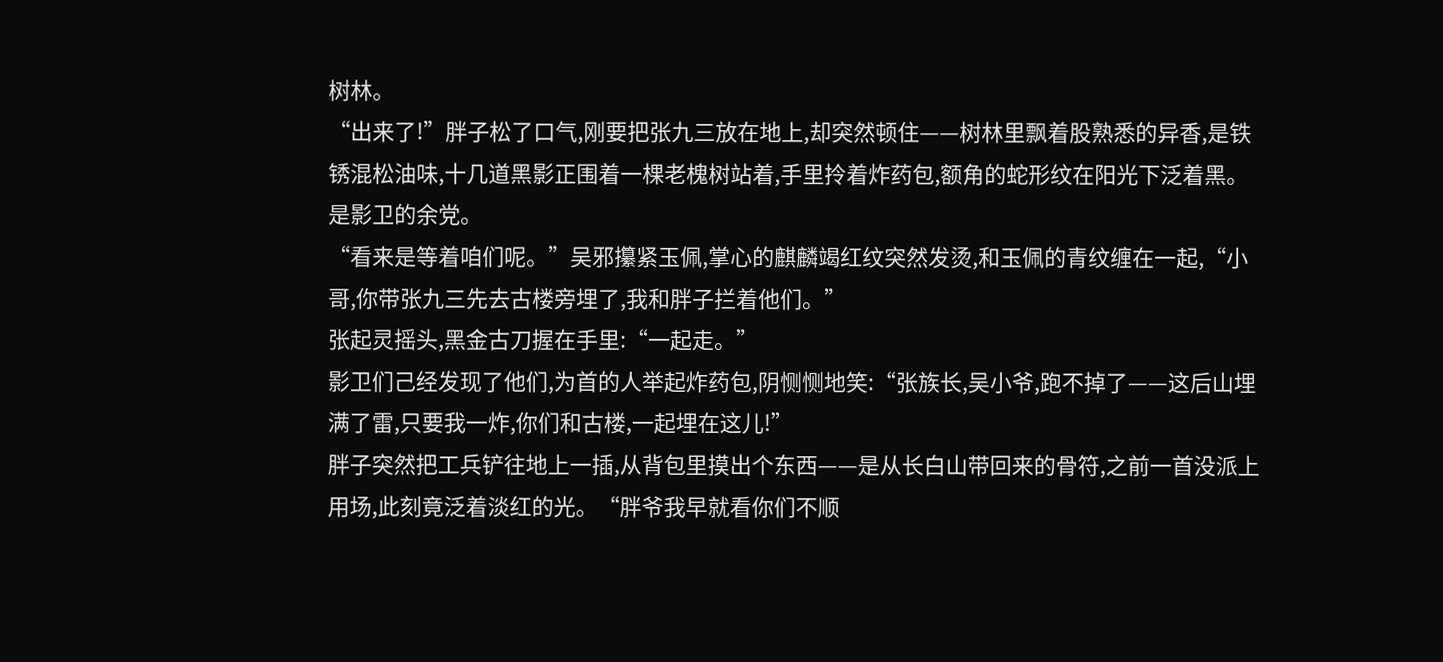树林。
“出来了!”胖子松了口气,刚要把张九三放在地上,却突然顿住——树林里飘着股熟悉的异香,是铁锈混松油味,十几道黑影正围着一棵老槐树站着,手里拎着炸药包,额角的蛇形纹在阳光下泛着黑。
是影卫的余党。
“看来是等着咱们呢。”吴邪攥紧玉佩,掌心的麒麟竭红纹突然发烫,和玉佩的青纹缠在一起,“小哥,你带张九三先去古楼旁埋了,我和胖子拦着他们。”
张起灵摇头,黑金古刀握在手里:“一起走。”
影卫们己经发现了他们,为首的人举起炸药包,阴恻恻地笑:“张族长,吴小爷,跑不掉了——这后山埋满了雷,只要我一炸,你们和古楼,一起埋在这儿!”
胖子突然把工兵铲往地上一插,从背包里摸出个东西——是从长白山带回来的骨符,之前一首没派上用场,此刻竟泛着淡红的光。“胖爷我早就看你们不顺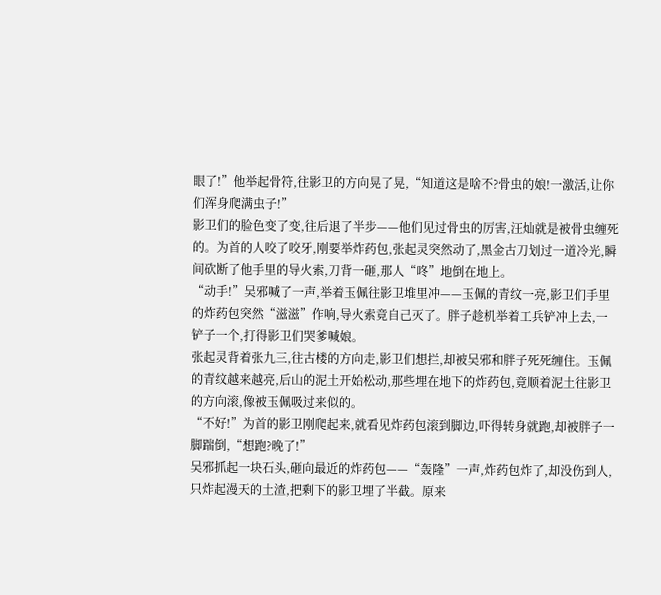眼了!”他举起骨符,往影卫的方向晃了晃,“知道这是啥不?骨虫的娘!一激活,让你们浑身爬满虫子!”
影卫们的脸色变了变,往后退了半步——他们见过骨虫的厉害,汪灿就是被骨虫缠死的。为首的人咬了咬牙,刚要举炸药包,张起灵突然动了,黑金古刀划过一道冷光,瞬间砍断了他手里的导火索,刀背一砸,那人“咚”地倒在地上。
“动手!”吴邪喊了一声,举着玉佩往影卫堆里冲——玉佩的青纹一亮,影卫们手里的炸药包突然“滋滋”作响,导火索竟自己灭了。胖子趁机举着工兵铲冲上去,一铲子一个,打得影卫们哭爹喊娘。
张起灵背着张九三,往古楼的方向走,影卫们想拦,却被吴邪和胖子死死缠住。玉佩的青纹越来越亮,后山的泥土开始松动,那些埋在地下的炸药包,竟顺着泥土往影卫的方向滚,像被玉佩吸过来似的。
“不好!”为首的影卫刚爬起来,就看见炸药包滚到脚边,吓得转身就跑,却被胖子一脚踹倒,“想跑?晚了!”
吴邪抓起一块石头,砸向最近的炸药包——“轰隆”一声,炸药包炸了,却没伤到人,只炸起漫天的土渣,把剩下的影卫埋了半截。原来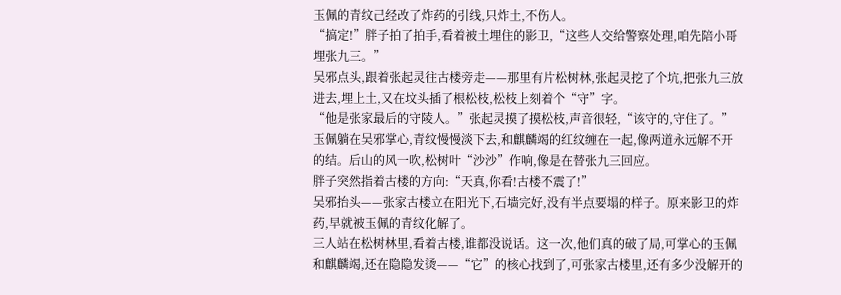玉佩的青纹己经改了炸药的引线,只炸土,不伤人。
“搞定!”胖子拍了拍手,看着被土埋住的影卫,“这些人交给警察处理,咱先陪小哥埋张九三。”
吴邪点头,跟着张起灵往古楼旁走——那里有片松树林,张起灵挖了个坑,把张九三放进去,埋上土,又在坟头插了根松枝,松枝上刻着个“守”字。
“他是张家最后的守陵人。”张起灵摸了摸松枝,声音很轻,“该守的,守住了。”
玉佩躺在吴邪掌心,青纹慢慢淡下去,和麒麟竭的红纹缠在一起,像两道永远解不开的结。后山的风一吹,松树叶“沙沙”作响,像是在替张九三回应。
胖子突然指着古楼的方向:“天真,你看!古楼不震了!”
吴邪抬头——张家古楼立在阳光下,石墙完好,没有半点要塌的样子。原来影卫的炸药,早就被玉佩的青纹化解了。
三人站在松树林里,看着古楼,谁都没说话。这一次,他们真的破了局,可掌心的玉佩和麒麟竭,还在隐隐发烫——“它”的核心找到了,可张家古楼里,还有多少没解开的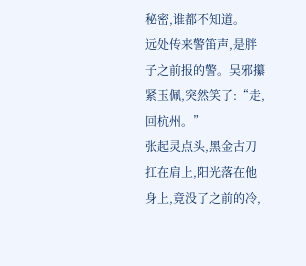秘密,谁都不知道。
远处传来警笛声,是胖子之前报的警。吴邪攥紧玉佩,突然笑了:“走,回杭州。”
张起灵点头,黑金古刀扛在肩上,阳光落在他身上,竟没了之前的冷,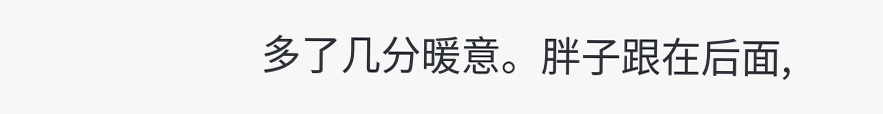多了几分暖意。胖子跟在后面,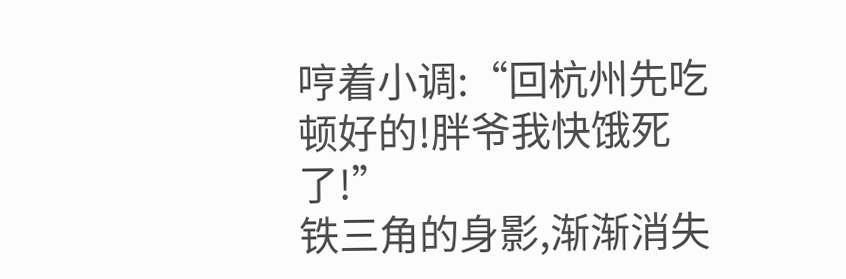哼着小调:“回杭州先吃顿好的!胖爷我快饿死了!”
铁三角的身影,渐渐消失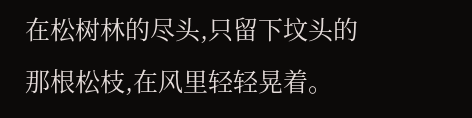在松树林的尽头,只留下坟头的那根松枝,在风里轻轻晃着。